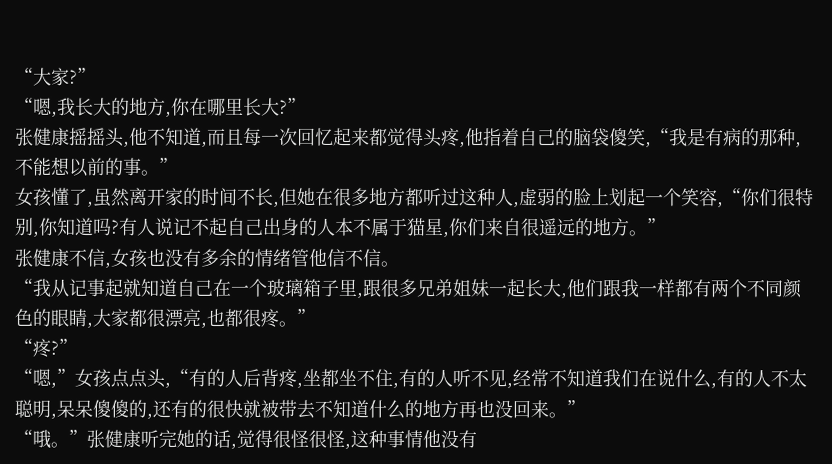“大家?”
“嗯,我长大的地方,你在哪里长大?”
张健康摇摇头,他不知道,而且每一次回忆起来都觉得头疼,他指着自己的脑袋傻笑,“我是有病的那种,不能想以前的事。”
女孩懂了,虽然离开家的时间不长,但她在很多地方都听过这种人,虚弱的脸上划起一个笑容,“你们很特别,你知道吗?有人说记不起自己出身的人本不属于猫星,你们来自很遥远的地方。”
张健康不信,女孩也没有多余的情绪管他信不信。
“我从记事起就知道自己在一个玻璃箱子里,跟很多兄弟姐妹一起长大,他们跟我一样都有两个不同颜色的眼睛,大家都很漂亮,也都很疼。”
“疼?”
“嗯,”女孩点点头,“有的人后背疼,坐都坐不住,有的人听不见,经常不知道我们在说什么,有的人不太聪明,呆呆傻傻的,还有的很快就被带去不知道什么的地方再也没回来。”
“哦。”张健康听完她的话,觉得很怪很怪,这种事情他没有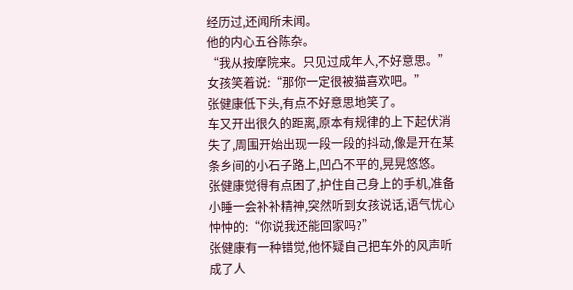经历过,还闻所未闻。
他的内心五谷陈杂。
“我从按摩院来。只见过成年人,不好意思。”
女孩笑着说:“那你一定很被猫喜欢吧。”
张健康低下头,有点不好意思地笑了。
车又开出很久的距离,原本有规律的上下起伏消失了,周围开始出现一段一段的抖动,像是开在某条乡间的小石子路上,凹凸不平的,晃晃悠悠。
张健康觉得有点困了,护住自己身上的手机,准备小睡一会补补精神,突然听到女孩说话,语气忧心忡忡的:“你说我还能回家吗?”
张健康有一种错觉,他怀疑自己把车外的风声听成了人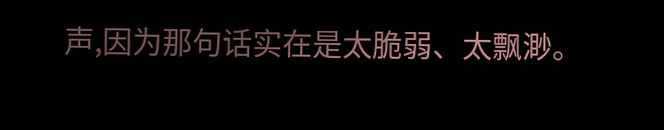声,因为那句话实在是太脆弱、太飘渺。